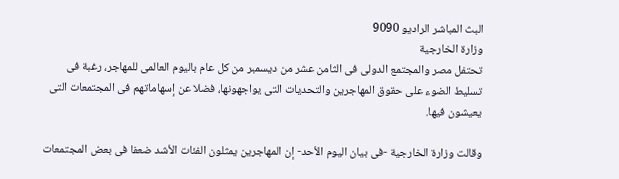البث المباشر الراديو 9090
وزارة الخارجية
تحتفل مصر والمجتمع الدولى فى الثامن عشر من ديسمبر من كل عام باليوم العالمى للمهاجر، رغبة فى تسليط الضوء على حقوق المهاجرين والتحديات التى يواجهونها، فضلا عن إسهاماتهم فى المجتمعات التى يعيشون فيها.

وقالت وزارة الخارجية -فى بيان اليوم الأحد- إن المهاجرين يمثلون الفئات الأشد ضعفا فى بعض المجتمعات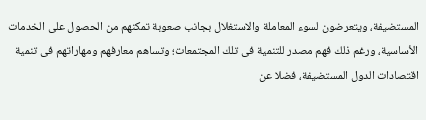المستضيفة، ويتعرضون لسوء المعاملة والاستغلال بجانب صعوبة تمكنهم من الحصول على الخدمات الأساسية، ورغم ذلك فهم مصدر للتنمية فى تلك المجتمعات؛ وتساهم معارفهم ومهاراتهم فى تنمية اقتصادات الدول المستضيفة، فضلا عن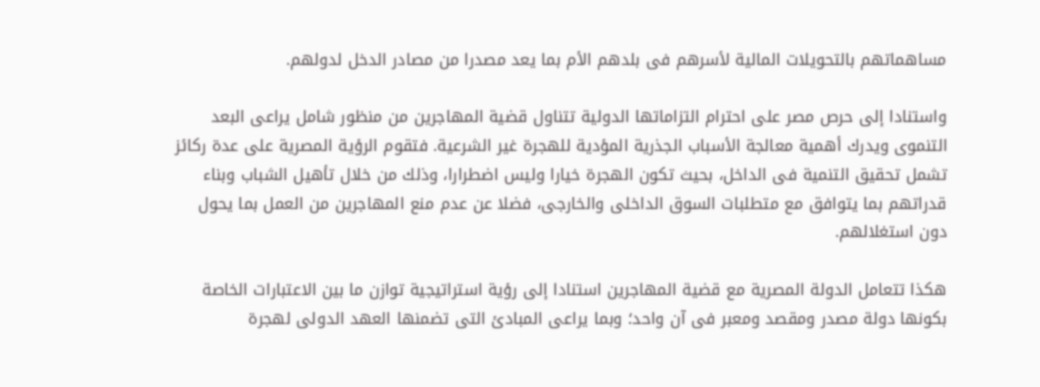مساهماتهم بالتحويلات المالية لأسرهم فى بلدهم الأم بما يعد مصدرا من مصادر الدخل لدولهم.

واستنادا إلى حرص مصر على احترام التزاماتها الدولية تتناول قضية المهاجرين من منظور شامل يراعى البعد التنموى ويدرك أهمية معالجة الأسباب الجذرية المؤدية للهجرة غير الشرعية. فتقوم الرؤية المصرية على عدة ركائز تشمل تحقيق التنمية فى الداخل، بحيث تكون الهجرة خيارا وليس اضطرارا، وذلك من خلال تأهيل الشباب وبناء قدراتهم بما يتوافق مع متطلبات السوق الداخلى والخارجى، فضلا عن عدم منع المهاجرين من العمل بما يحول دون استغلالهم.

هكذا تتعامل الدولة المصرية مع قضية المهاجرين استنادا إلى رؤية استراتيجية توازن ما بين الاعتبارات الخاصة بكونها دولة مصدر ومقصد ومعبر فى آن واحد؛ وبما يراعى المبادئ التى تضمنها العهد الدولى لهجرة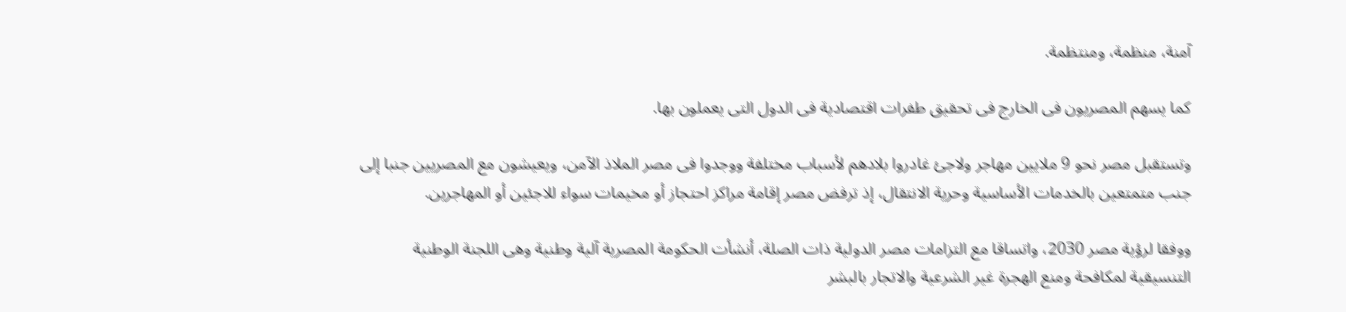آمنة، منظمة، ومنتظمة.

كما يسهم المصريون فى الخارج فى تحقيق طفرات اقتصادية فى الدول التى يعملون بها.

وتستقبل مصر نحو 9 ملايين مهاجر ولاجئ غادروا بلادهم لأسباب مختلفة ووجدوا فى مصر الملاذ الآمن، ويعيشون مع المصريين جنبا إلى جنب متمتعين بالخدمات الأساسية وحرية الانتقال، إذ ترفض مصر إقامة مراكز احتجاز أو مخيمات سواء للاجئين أو المهاجرين.

ووفقا لرؤية مصر 2030، واتساقا مع التزامات مصر الدولية ذات الصلة، أنشأت الحكومة المصرية آلية وطنية وهى اللجنة الوطنية التنسيقية لمكافحة ومنع الهجرة غير الشرعية والاتجار بالبشر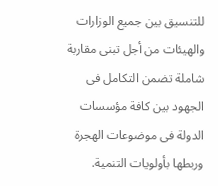للتنسيق بين جميع الوزارات والهيئات من أجل تبنى مقاربة شاملة تضمن التكامل فى الجهود بين كافة مؤسسات الدولة فى موضوعات الهجرة وربطها بأولويات التنمية.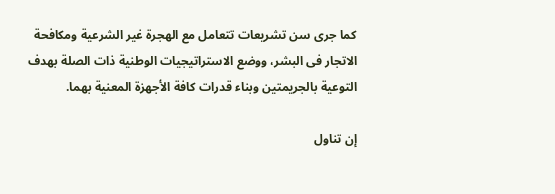كما جرى سن تشريعات تتعامل مع الهجرة غير الشرعية ومكافحة الاتجار فى البشر، ووضع الاستراتيجيات الوطنية ذات الصلة بهدف التوعية بالجريمتين وبناء قدرات كافة الأجهزة المعنية بهما.

إن تناول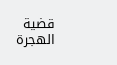قضية الهجرة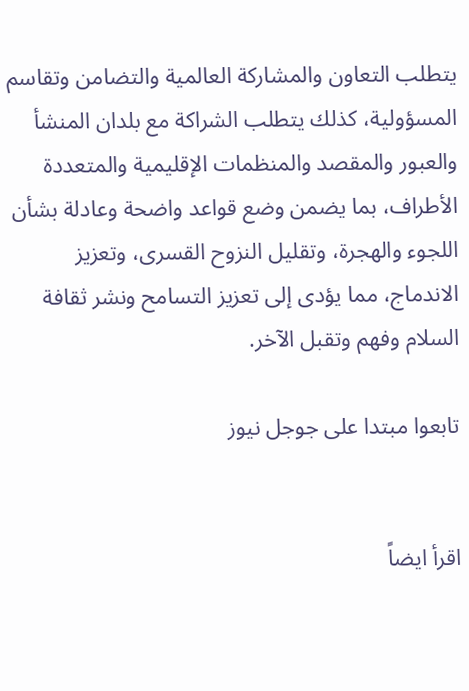يتطلب التعاون والمشاركة العالمية والتضامن وتقاسم المسؤولية، كذلك يتطلب الشراكة مع بلدان المنشأ والعبور والمقصد والمنظمات الإقليمية والمتعددة الأطراف، بما يضمن وضع قواعد واضحة وعادلة بشأن اللجوء والهجرة، وتقليل النزوح القسرى، وتعزيز الاندماج، مما يؤدى إلى تعزيز التسامح ونشر ثقافة السلام وفهم وتقبل الآخر.

تابعوا مبتدا على جوجل نيوز


اقرأ ايضاً